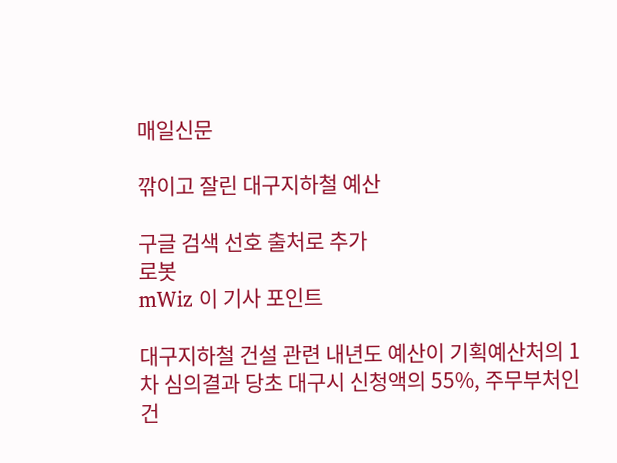매일신문

깎이고 잘린 대구지하철 예산

구글 검색 선호 출처로 추가
로봇
mWiz 이 기사 포인트

대구지하철 건설 관련 내년도 예산이 기획예산처의 1차 심의결과 당초 대구시 신청액의 55%, 주무부처인 건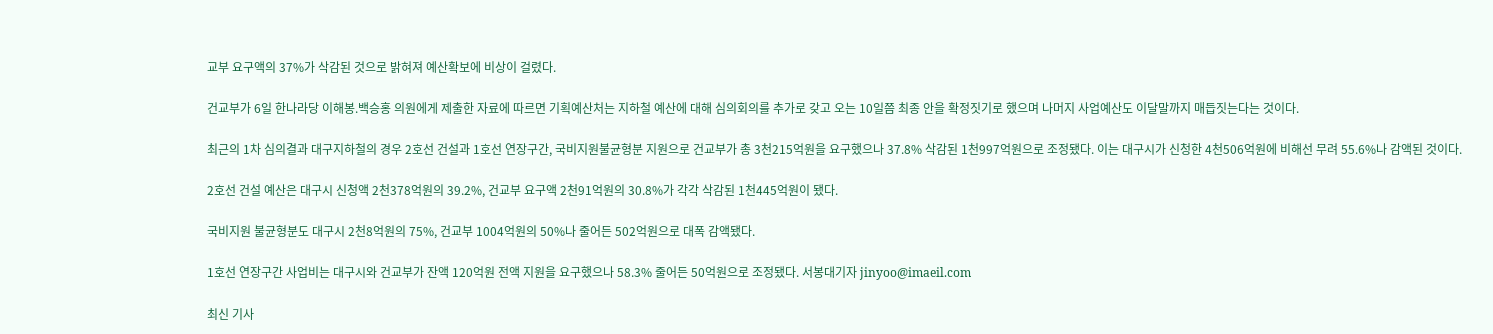교부 요구액의 37%가 삭감된 것으로 밝혀져 예산확보에 비상이 걸렸다.

건교부가 6일 한나라당 이해봉.백승홍 의원에게 제출한 자료에 따르면 기획예산처는 지하철 예산에 대해 심의회의를 추가로 갖고 오는 10일쯤 최종 안을 확정짓기로 했으며 나머지 사업예산도 이달말까지 매듭짓는다는 것이다.

최근의 1차 심의결과 대구지하철의 경우 2호선 건설과 1호선 연장구간, 국비지원불균형분 지원으로 건교부가 총 3천215억원을 요구했으나 37.8% 삭감된 1천997억원으로 조정됐다. 이는 대구시가 신청한 4천506억원에 비해선 무려 55.6%나 감액된 것이다.

2호선 건설 예산은 대구시 신청액 2천378억원의 39.2%, 건교부 요구액 2천91억원의 30.8%가 각각 삭감된 1천445억원이 됐다.

국비지원 불균형분도 대구시 2천8억원의 75%, 건교부 1004억원의 50%나 줄어든 502억원으로 대폭 감액됐다.

1호선 연장구간 사업비는 대구시와 건교부가 잔액 120억원 전액 지원을 요구했으나 58.3% 줄어든 50억원으로 조정됐다. 서봉대기자 jinyoo@imaeil.com

최신 기사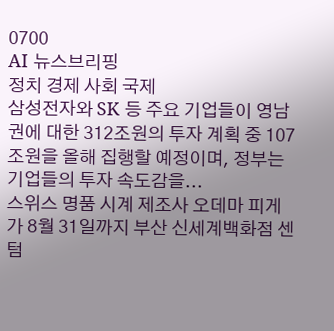0700
AI 뉴스브리핑
정치 경제 사회 국제
삼성전자와 SK 등 주요 기업들이 영남권에 대한 312조원의 투자 계획 중 107조원을 올해 집행할 예정이며, 정부는 기업들의 투자 속도감을...
스위스 명품 시계 제조사 오데마 피게가 8월 31일까지 부산 신세계백화점 센텀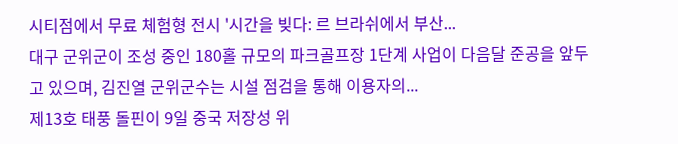시티점에서 무료 체험형 전시 '시간을 빚다: 르 브라쉬에서 부산...
대구 군위군이 조성 중인 180홀 규모의 파크골프장 1단계 사업이 다음달 준공을 앞두고 있으며, 김진열 군위군수는 시설 점검을 통해 이용자의...
제13호 태풍 돌핀이 9일 중국 저장성 위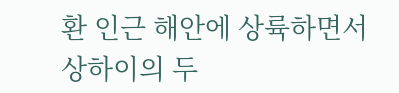환 인근 해안에 상륙하면서 상하이의 두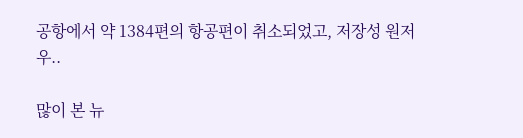공항에서 약 1384편의 항공편이 취소되었고, 저장성 원저우..

많이 본 뉴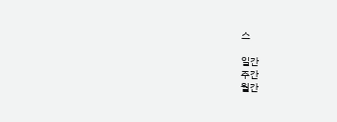스

일간
주간
월간